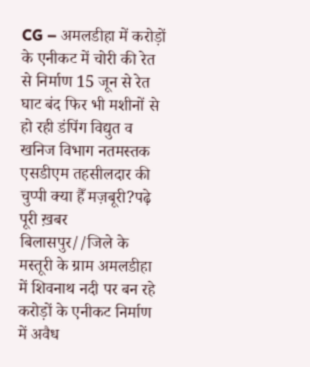CG – अमलडीहा में करोड़ों के एनीकट में चोरी की रेत से निर्माण 15 जून से रेत घाट बंद फिर भी मशीनों से हो रही डंपिंग विद्युत व खनिज विभाग नतमस्तक एसडीएम तहसीलदार की चुप्पी क्या हैँ मज़बूरी?पढ़े पूरी ख़बर
बिलासपुर//जिले के मस्तूरी के ग्राम अमलडीहा में शिवनाथ नदी पर बन रहे करोड़ों के एनीकट निर्माण में अवैध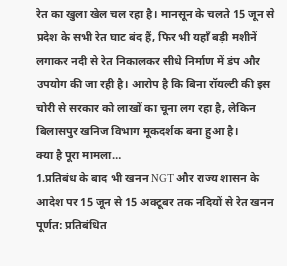रेत का खुला खेल चल रहा है। मानसून के चलते 15 जून से प्रदेश के सभी रेत घाट बंद हैं, फिर भी यहाँ बड़ी मशीनें लगाकर नदी से रेत निकालकर सीधे निर्माण में डंप और उपयोग की जा रही है। आरोप है कि बिना रॉयल्टी की इस चोरी से सरकार को लाखों का चूना लग रहा है, लेकिन बिलासपुर खनिज विभाग मूकदर्शक बना हुआ है।
क्या है पूरा मामला…
1.प्रतिबंध के बाद भी खनन NGT और राज्य शासन के आदेश पर 15 जून से 15 अक्टूबर तक नदियों से रेत खनन पूर्णत: प्रतिबंधित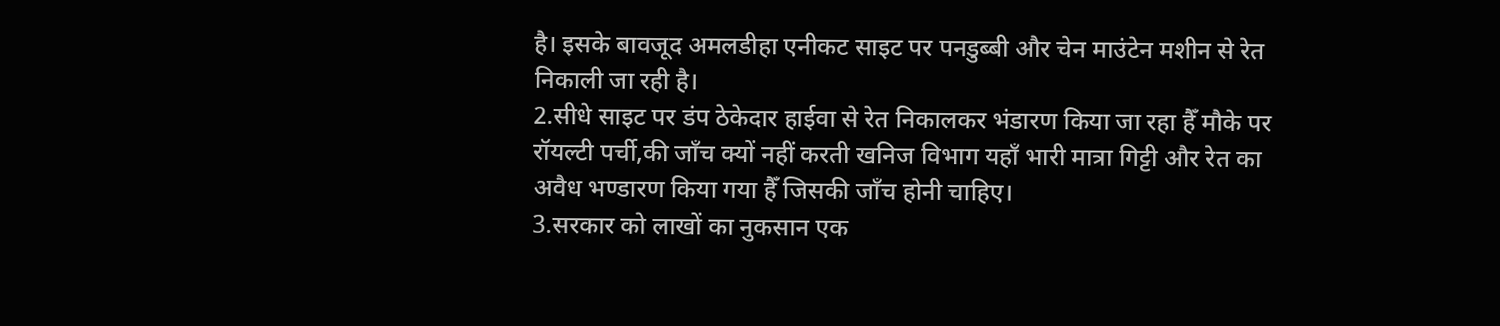है। इसके बावजूद अमलडीहा एनीकट साइट पर पनडुब्बी और चेन माउंटेन मशीन से रेत निकाली जा रही है।
2.सीधे साइट पर डंप ठेकेदार हाईवा से रेत निकालकर भंडारण किया जा रहा हैँ मौके पर रॉयल्टी पर्ची,की जाँच क्यों नहीं करती खनिज विभाग यहाँ भारी मात्रा गिट्टी और रेत का अवैध भण्डारण किया गया हैँ जिसकी जाँच होनी चाहिए।
3.सरकार को लाखों का नुकसान एक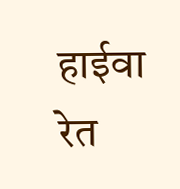हाईवा रेत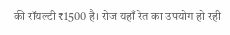की रॉयल्टी ₹1500 है। रोज यहाँ रेत का उपयोग हो रही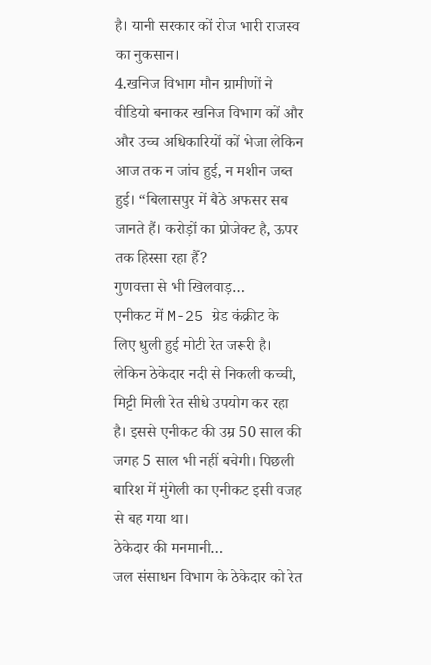है। यानी सरकार कों रोज भारी राजस्व का नुकसान।
4.खनिज विभाग मौन ग्रामीणों ने वीडियो बनाकर खनिज विभाग कों और और उच्च अधिकारियों कों भेजा लेकिन आज तक न जांच हुई, न मशीन जब्त हुई। “बिलासपुर में बैठे अफसर सब जानते हैं। करोड़ों का प्रोजेक्ट है, ऊपर तक हिस्सा रहा हैँ?
गुणवत्ता से भी खिलवाड़…
एनीकट में M-25 ग्रेड कंक्रीट के लिए धुली हुई मोटी रेत जरूरी है। लेकिन ठेकेदार नदी से निकली कच्ची, मिट्टी मिली रेत सीधे उपयोग कर रहा है। इससे एनीकट की उम्र 50 साल की जगह 5 साल भी नहीं बचेगी। पिछली बारिश में मुंगेली का एनीकट इसी वजह से बह गया था।
ठेकेदार की मनमानी…
जल संसाधन विभाग के ठेकेदार को रेत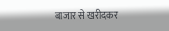बाजार से खरीदकर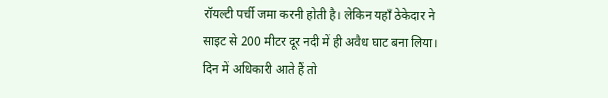रॉयल्टी पर्ची जमा करनी होती है। लेकिन यहाँ ठेकेदार ने साइट से 200 मीटर दूर नदी में ही अवैध घाट बना लिया। दिन में अधिकारी आते हैं तो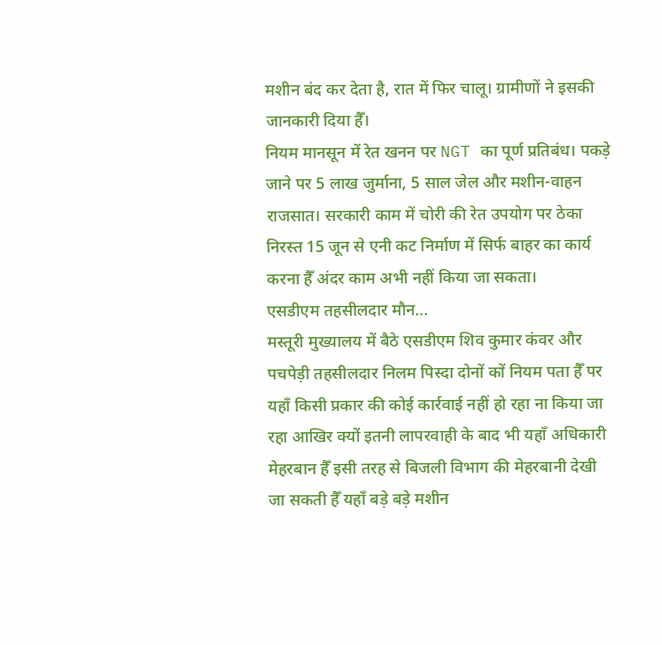मशीन बंद कर देता है, रात में फिर चालू। ग्रामीणों ने इसकी जानकारी दिया हैँ।
नियम मानसून में रेत खनन पर NGT का पूर्ण प्रतिबंध। पकड़े जाने पर 5 लाख जुर्माना, 5 साल जेल और मशीन-वाहन राजसात। सरकारी काम में चोरी की रेत उपयोग पर ठेका निरस्त 15 जून से एनी कट निर्माण में सिर्फ बाहर का कार्य करना हैँ अंदर काम अभी नहीं किया जा सकता।
एसडीएम तहसीलदार मौन…
मस्तूरी मुख्यालय में बैठे एसडीएम शिव कुमार कंवर और पचपेड़ी तहसीलदार निलम पिस्दा दोनों कों नियम पता हैँ पर यहाँ किसी प्रकार की कोई कार्रवाई नहीं हो रहा ना किया जा रहा आखिर क्यों इतनी लापरवाही के बाद भी यहाँ अधिकारी मेहरबान हैँ इसी तरह से बिजली विभाग की मेहरबानी देखी जा सकती हैँ यहाँ बड़े बड़े मशीन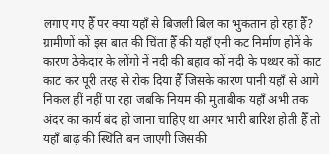लगाए गए हैँ पर क्या यहाँ से बिजली बिल का भुकतान हो रहा हैँ?
ग्रामीणों कों इस बात की चिंता हैँ की यहाँ एनी कट निर्माण होनें के कारण ठेकेदार के लोंगो नें नदी की बहाव कों नदी के पथ्थर कों काट काट कर पूरी तरह से रोक दिया हैँ जिसके कारण पानी यहाँ से आगे निकल हीं नहीं पा रहा जबकि नियम की मुताबीक यहाँ अभी तक अंदर का कार्य बंद हो जाना चाहिए था अगर भारी बारिश होती हैँ तो यहाँ बाढ़ की स्थिति बन जाएगी जिसकी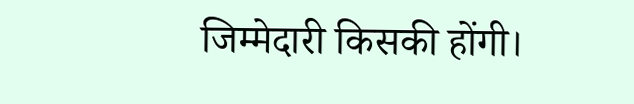जिम्मेदारी किसकी होंगी।